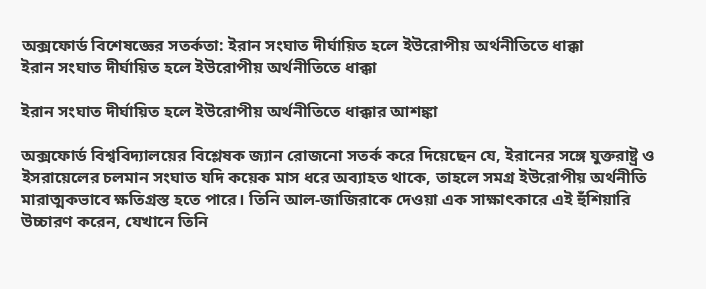অক্সফোর্ড বিশেষজ্ঞের সতর্কতা: ইরান সংঘাত দীর্ঘায়িত হলে ইউরোপীয় অর্থনীতিতে ধাক্কা
ইরান সংঘাত দীর্ঘায়িত হলে ইউরোপীয় অর্থনীতিতে ধাক্কা

ইরান সংঘাত দীর্ঘায়িত হলে ইউরোপীয় অর্থনীতিতে ধাক্কার আশঙ্কা

অক্সফোর্ড বিশ্ববিদ্যালয়ের বিশ্লেষক জ্যান রোজনো সতর্ক করে দিয়েছেন যে, ইরানের সঙ্গে যুক্তরাষ্ট্র ও ইসরায়েলের চলমান সংঘাত যদি কয়েক মাস ধরে অব্যাহত থাকে, তাহলে সমগ্র ইউরোপীয় অর্থনীতি মারাত্মকভাবে ক্ষতিগ্রস্ত হতে পারে। তিনি আল-জাজিরাকে দেওয়া এক সাক্ষাৎকারে এই হুঁশিয়ারি উচ্চারণ করেন, যেখানে তিনি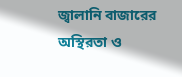জ্বালানি বাজারের অস্থিরতা ও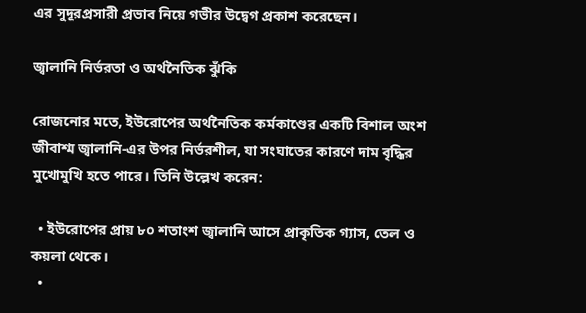এর সুদূরপ্রসারী প্রভাব নিয়ে গভীর উদ্বেগ প্রকাশ করেছেন।

জ্বালানি নির্ভরতা ও অর্থনৈতিক ঝুঁকি

রোজনোর মতে, ইউরোপের অর্থনৈতিক কর্মকাণ্ডের একটি বিশাল অংশ জীবাশ্ম জ্বালানি-এর উপর নির্ভরশীল, যা সংঘাতের কারণে দাম বৃদ্ধির মুখোমুখি হতে পারে। তিনি উল্লেখ করেন:

  • ইউরোপের প্রায় ৮০ শতাংশ জ্বালানি আসে প্রাকৃতিক গ্যাস, তেল ও কয়লা থেকে।
  •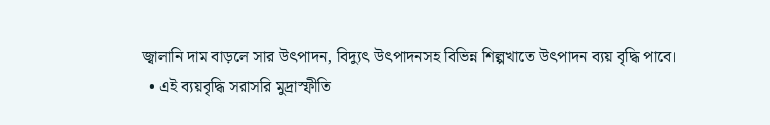জ্বালানি দাম বাড়লে সার উৎপাদন, বিদ্যুৎ উৎপাদনসহ বিভিন্ন শিল্পখাতে উৎপাদন ব্যয় বৃদ্ধি পাবে।
  • এই ব্যয়বৃদ্ধি সরাসরি মুদ্রাস্ফীতি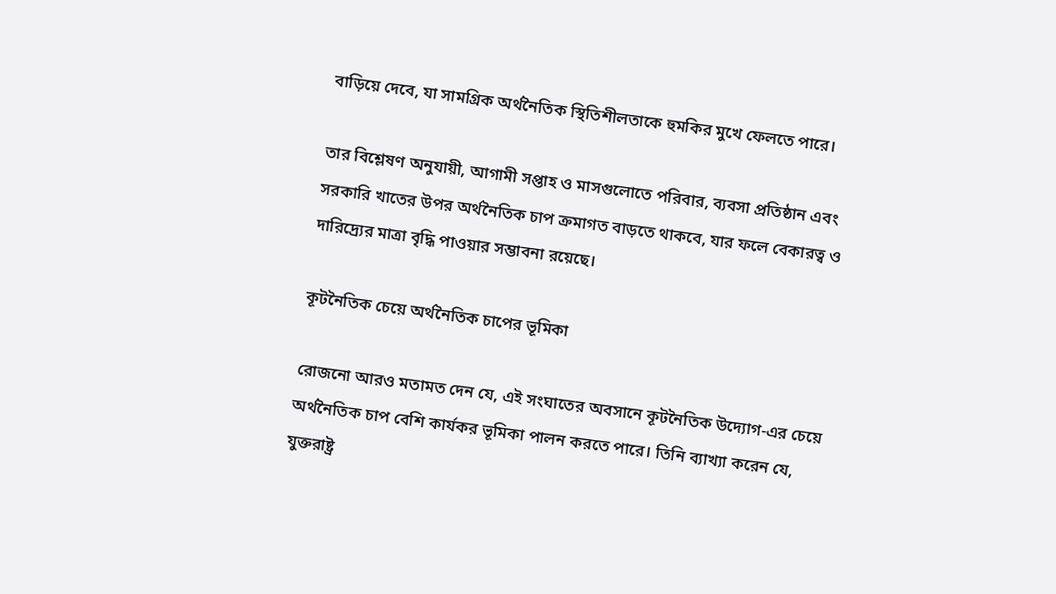বাড়িয়ে দেবে, যা সামগ্রিক অর্থনৈতিক স্থিতিশীলতাকে হুমকির মুখে ফেলতে পারে।

তার বিশ্লেষণ অনুযায়ী, আগামী সপ্তাহ ও মাসগুলোতে পরিবার, ব্যবসা প্রতিষ্ঠান এবং সরকারি খাতের উপর অর্থনৈতিক চাপ ক্রমাগত বাড়তে থাকবে, যার ফলে বেকারত্ব ও দারিদ্র্যের মাত্রা বৃদ্ধি পাওয়ার সম্ভাবনা রয়েছে।

কূটনৈতিক চেয়ে অর্থনৈতিক চাপের ভূমিকা

রোজনো আরও মতামত দেন যে, এই সংঘাতের অবসানে কূটনৈতিক উদ্যোগ-এর চেয়ে অর্থনৈতিক চাপ বেশি কার্যকর ভূমিকা পালন করতে পারে। তিনি ব্যাখ্যা করেন যে, যুক্তরাষ্ট্র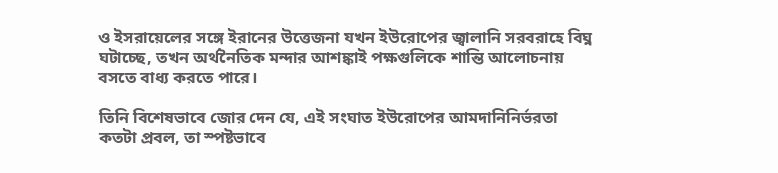ও ইসরায়েলের সঙ্গে ইরানের উত্তেজনা যখন ইউরোপের জ্বালানি সরবরাহে বিঘ্ন ঘটাচ্ছে, তখন অর্থনৈতিক মন্দার আশঙ্কাই পক্ষগুলিকে শান্তি আলোচনায় বসতে বাধ্য করতে পারে।

তিনি বিশেষভাবে জোর দেন যে, এই সংঘাত ইউরোপের আমদানিনির্ভরতা কতটা প্রবল, তা স্পষ্টভাবে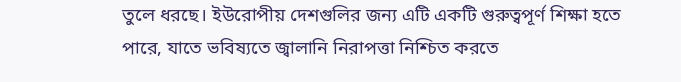তুলে ধরছে। ইউরোপীয় দেশগুলির জন্য এটি একটি গুরুত্বপূর্ণ শিক্ষা হতে পারে, যাতে ভবিষ্যতে জ্বালানি নিরাপত্তা নিশ্চিত করতে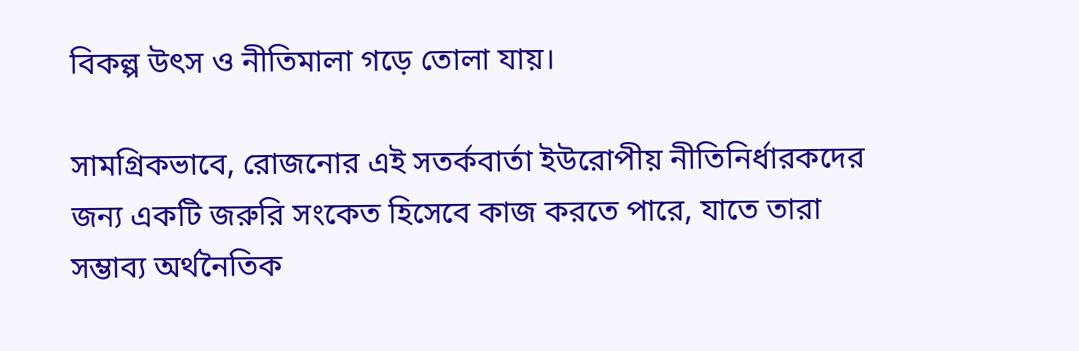বিকল্প উৎস ও নীতিমালা গড়ে তোলা যায়।

সামগ্রিকভাবে, রোজনোর এই সতর্কবার্তা ইউরোপীয় নীতিনির্ধারকদের জন্য একটি জরুরি সংকেত হিসেবে কাজ করতে পারে, যাতে তারা সম্ভাব্য অর্থনৈতিক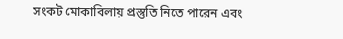সংকট মোকাবিলায় প্রস্তুতি নিতে পারেন এবং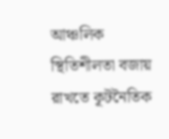আঞ্চলিক স্থিতিশীলতা বজায় রাখতে কূটনৈতিক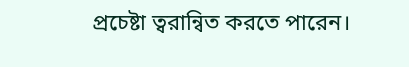প্রচেষ্টা ত্বরান্বিত করতে পারেন।